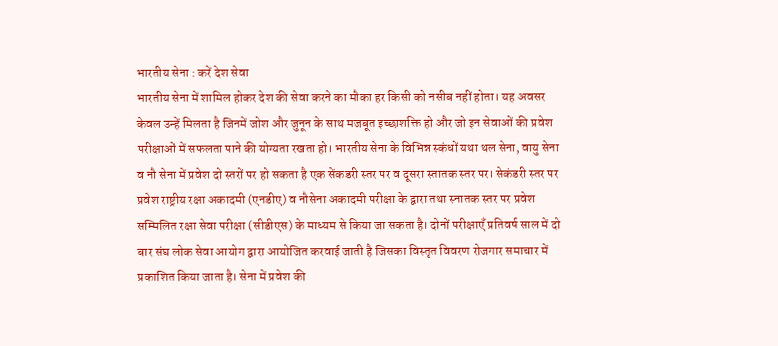भारतीय सेना : करें देश सेवा
भारतीय सेना में शामिल होकर देश की सेवा करने का मौका हर किसी को नसीब नहीं होता। यह अवसर केवल उन्हें मिलता है जिनमें जोश और जुनून के साथ मजबूत इच्छाशक्ति हो और जो इन सेवाओं की प्रवेश परीक्षाओं में सफलता पाने की योग्यता रखता हो। भारतीय सेना के विभिन्न स्कंधों यथा थल सेना, वायु सेना व नौ सेना में प्रवेश दो स्तरों पर हो सकता है एक सेंकडरी स्तर पर व दूसरा स्तातक स्तर पर। सेकंडरी स्तर पर प्रवेश राष्ट्रीय रक्षा अकादमी (एनडीए) व नौसेना अकादमी परीक्षा के द्वारा तथा स्नातक स्तर पर प्रवेश सम्मिलित रक्षा सेवा परीक्षा (सीडीएस) के माध्यम से किया जा सकता है। दोनों परीक्षाएँ प्रतिवर्ष साल में दो बार संघ लोक सेवा आयोग द्वारा आयोजित करवाई जाती है जिसका विस्तृत विवरण रोजगार समाचार में प्रकाशित किया जाता है। सेना में प्रवेश की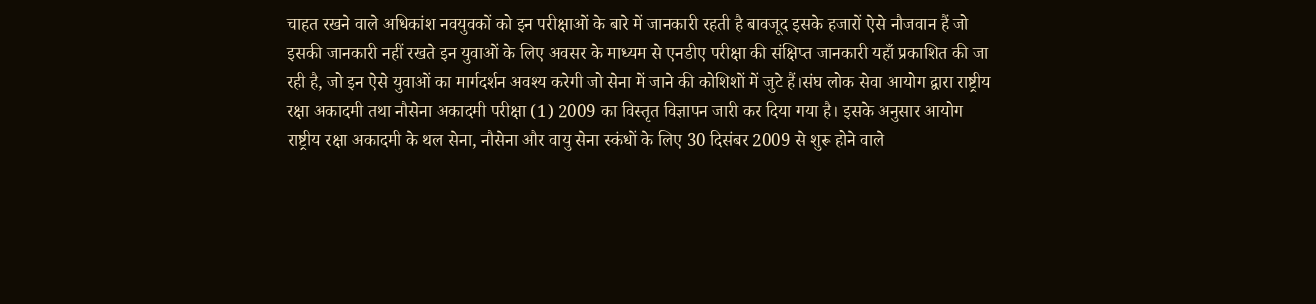चाहत रखने वाले अधिकांश नवयुवकों को इन परीक्षाओं के बारे में जानकारी रहती है बावजूद इसके हजारों ऐसे नौजवान हैं जो इसकी जानकारी नहीं रखते इन युवाओं के लिए अवसर के माध्यम से एनडीए परीक्षा की संक्षिप्त जानकारी यहाँ प्रकाशित की जा रही है, जो इन ऐसे युवाओं का मार्गदर्शन अवश्य करेगी जो सेना में जाने की कोशिशों में जुटे हैं।संघ लोक सेवा आयोग द्वारा राष्ट्रीय रक्षा अकादमी तथा नौसेना अकादमी परीक्षा (1) 2009 का विस्तृत विज्ञापन जारी कर दिया गया है। इसके अनुसार आयोग राष्ट्रीय रक्षा अकादमी के थल सेना, नौसेना और वायु सेना स्कंधों के लिए 30 दिसंबर 2009 से शुरू होने वाले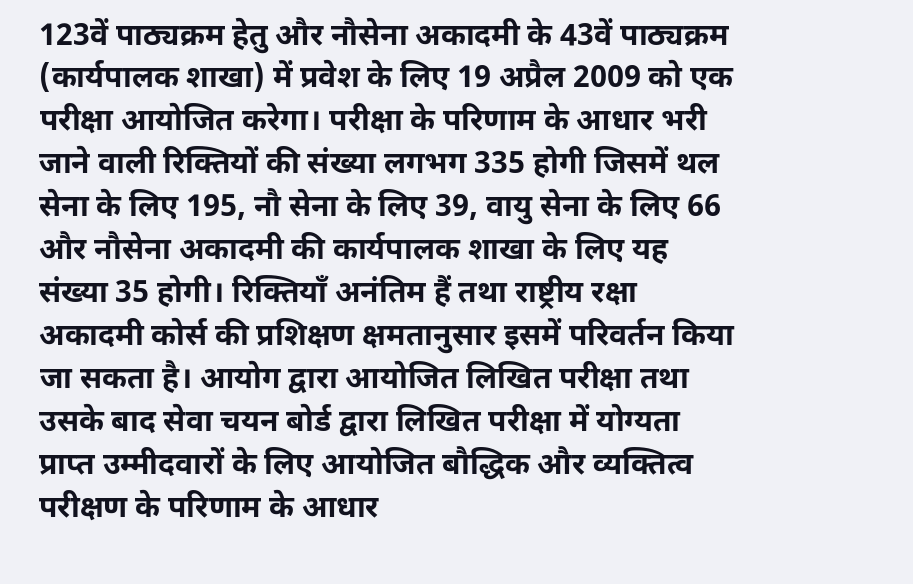123वें पाठ्यक्रम हेतु और नौसेना अकादमी के 43वें पाठ्यक्रम (कार्यपालक शाखा) में प्रवेश के लिए 19 अप्रैल 2009 को एक परीक्षा आयोजित करेगा। परीक्षा के परिणाम के आधार भरी जाने वाली रिक्तियों की संख्या लगभग 335 होगी जिसमें थल सेना के लिए 195, नौ सेना के लिए 39, वायु सेना के लिए 66 और नौसेना अकादमी की कार्यपालक शाखा के लिए यह संख्या 35 होगी। रिक्तियाँ अनंतिम हैं तथा राष्ट्रीय रक्षा अकादमी कोर्स की प्रशिक्षण क्षमतानुसार इसमें परिवर्तन किया जा सकता है। आयोग द्वारा आयोजित लिखित परीक्षा तथा उसके बाद सेवा चयन बोर्ड द्वारा लिखित परीक्षा में योग्यता प्राप्त उम्मीदवारों के लिए आयोजित बौद्धिक और व्यक्तित्व परीक्षण के परिणाम के आधार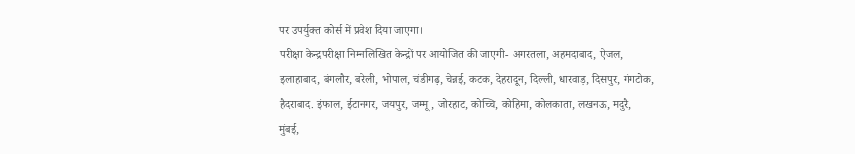पर उपर्युक्त कोर्स में प्रवेश दिया जाएगा।
परीक्षा केन्द्रपरीक्षा निम्नलिखित केन्द्रों पर आयोजित की जाएगी- अगरतला, अहमदाबाद, ऐजल, इलाहाबाद, बंगलौर, बरेली, भोपाल, चंडीगढ़, चेन्नई, कटक, देहरादून, दिल्ली, धारवाड़, दिसपुर, गंगटोक, हैदराबाद. इंफाल, ईटानगर, जयपुर, जम्मू, जोरहाट, कोच्चि, कोहिमा, कोलकाता, लखनऊ, मदुरै, मुंबई,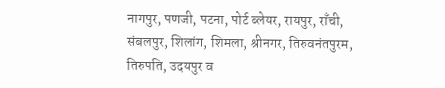नागपुर, पणजी, पटना, पोर्ट ब्लेयर, रायपुर, राँची, संबलपुर, शिलांग, शिमला, श्रीनगर, तिरुवनंतपुरम, तिरुपति, उदयपुर व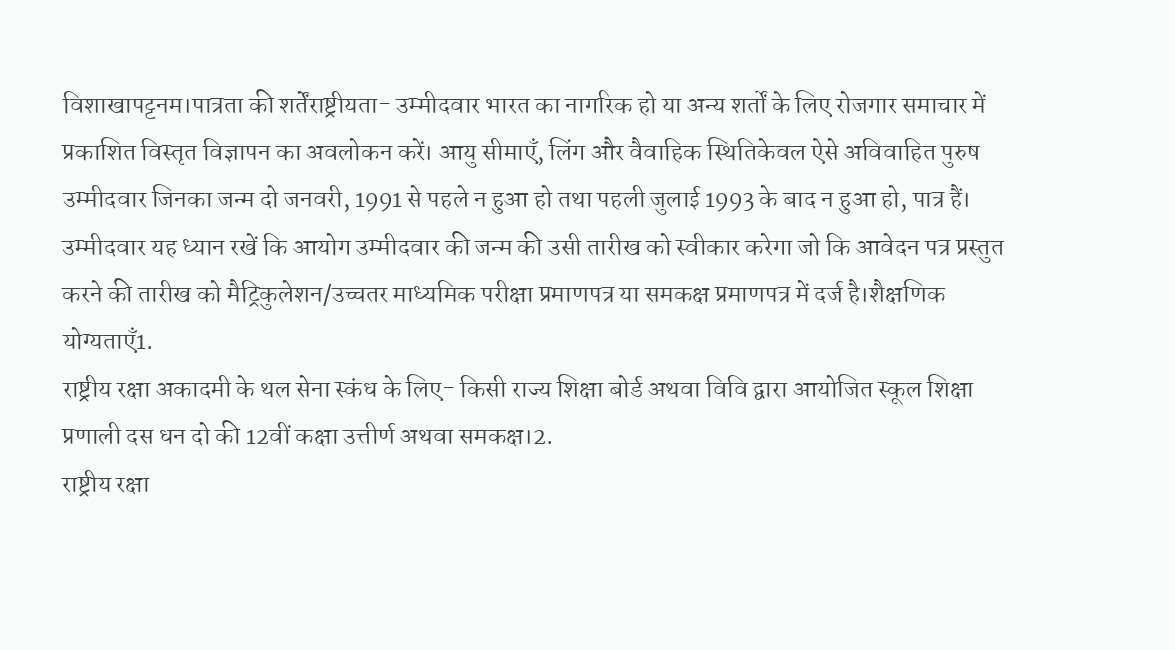विशाखापट्टनम।पात्रता की शर्तेंराष्ट्रीयता- उम्मीदवार भारत का नागरिक हो या अन्य शर्तों के लिए रोजगार समाचार में प्रकाशित विस्तृत विज्ञापन का अवलोकन करें। आयु सीमाएँ, लिंग और वैवाहिक स्थितिकेवल ऐसे अविवाहित पुरुष उम्मीदवार जिनका जन्म दो जनवरी, 1991 से पहले न हुआ हो तथा पहली जुलाई 1993 के बाद न हुआ हो, पात्र हैं। उम्मीदवार यह ध्यान रखें कि आयोग उम्मीदवार की जन्म की उसी तारीख को स्वीकार करेगा जो कि आवेदन पत्र प्रस्तुत करने की तारीख को मैट्रिकुलेशन/उच्चतर माध्यमिक परीक्षा प्रमाणपत्र या समकक्ष प्रमाणपत्र में दर्ज है।शैक्षणिक योग्यताएँ1.
राष्ट्रीय रक्षा अकादमी के थल सेना स्कंध के लिए- किसी राज्य शिक्षा बोर्ड अथवा विवि द्वारा आयोजित स्कूल शिक्षा प्रणाली दस धन दो की 12वीं कक्षा उत्तीर्ण अथवा समकक्ष।2.
राष्ट्रीय रक्षा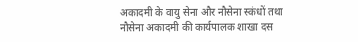अकादमी के वायु सेना और नौसेना स्कंधों तथा नौसेना अकादमी की कार्यपालक शाखा दस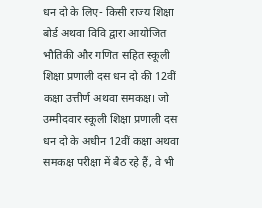धन दो के लिए- किसी राज्य शिक्षा बोर्ड अथवा विवि द्वारा आयोजित भौतिकी और गणित सहित स्कूली शिक्षा प्रणाली दस धन दो की 12वीं कक्षा उत्तीर्ण अथवा समकक्ष। जो उम्मीदवार स्कूली शिक्षा प्रणाली दस धन दो के अधीन 12वीं कक्षा अथवा समकक्ष परीक्षा में बैठ रहे हैं, वे भी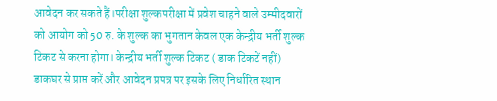आवेदन कर सकते हैं।परीक्षा शुल्कपरीक्षा में प्रवेश चाहने वाले उम्मीदवारों को आयोग को 50 रु. के शुल्क का भुगतान केवल एक केन्द्रीय भर्ती शुल्क टिकट से करना होगा। केन्द्रीय भर्ती शुल्क टिकट ( डाक टिकटें नहीं) डाकघर से प्राप्त करें और आवेदन प्रपत्र पर इसके लिए निर्धारित स्थान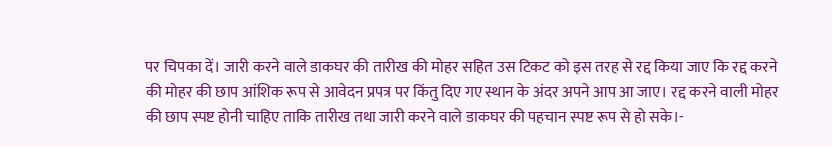पर चिपका दें। जारी करने वाले डाकघर की तारीख की मोहर सहित उस टिकट को इस तरह से रद्द किया जाए कि रद्द करने की मोहर की छाप आंशिक रूप से आवेदन प्रपत्र पर किंतु दिए गए स्थान के अंदर अपने आप आ जाए। रद्द करने वाली मोहर की छाप स्पष्ट होनी चाहिए ताकि तारीख तथा जारी करने वाले डाकघर की पहचान स्पष्ट रूप से हो सके।-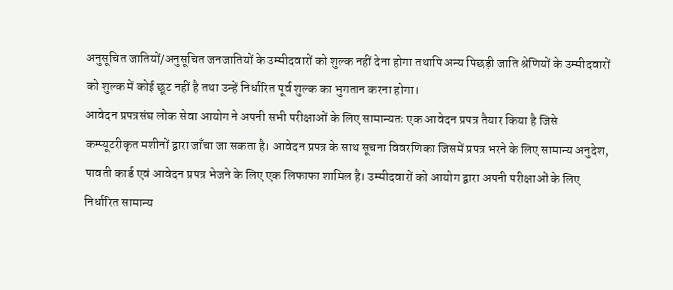अनुसूचित जातियों/अनुसूचित जनजातियों के उम्मीदवारों को शुल्क नहीं देना होगा तथापि अन्य पिछड़ी जाति श्रेणियों के उम्मीदवारों को शुल्क में कोई छूट नहीं है तथा उन्हें निर्धारित पूर्व शुल्क का भुगतान करना होगा।
आवेदन प्रपत्रसंघ लोक सेवा आयोग ने अपनी सभी परीक्षाओं के लिए सामान्यतः एक आवेदन प्रपत्र तैयार किया है जिसे कम्प्यूटरीकृत मशीनों द्वारा जाँचा जा सकता है। आवेदन प्रपत्र के साथ सूचना विवरणिका जिसमें प्रपत्र भरने के लिए सामान्य अनुदेश, पावती कार्ड एवं आवेदन प्रपत्र भेजने के लिए एक लिफाफा शामिल है। उम्मीदवारों को आयोग द्वारा अपनी परीक्षाओं के लिए निर्धारित सामान्य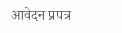आवेदन प्रपत्र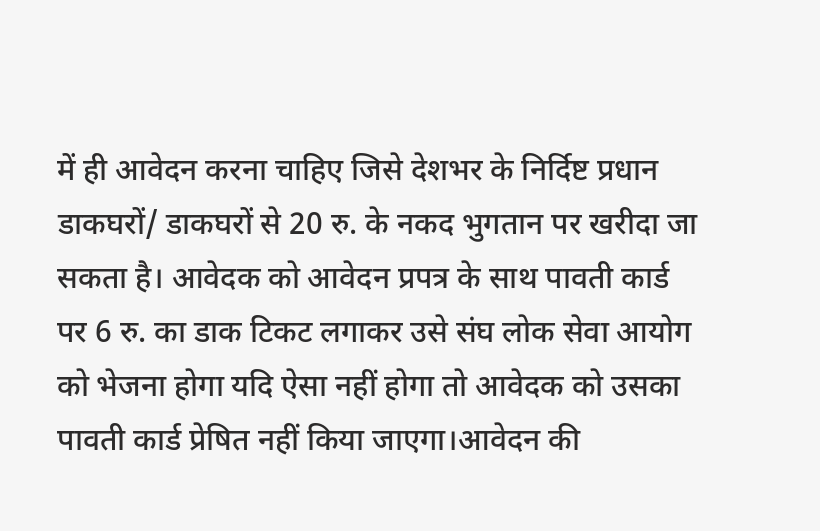में ही आवेदन करना चाहिए जिसे देशभर के निर्दिष्ट प्रधान डाकघरों/ डाकघरों से 20 रु. के नकद भुगतान पर खरीदा जा सकता है। आवेदक को आवेदन प्रपत्र के साथ पावती कार्ड पर 6 रु. का डाक टिकट लगाकर उसे संघ लोक सेवा आयोग को भेजना होगा यदि ऐसा नहीं होगा तो आवेदक को उसका पावती कार्ड प्रेषित नहीं किया जाएगा।आवेदन की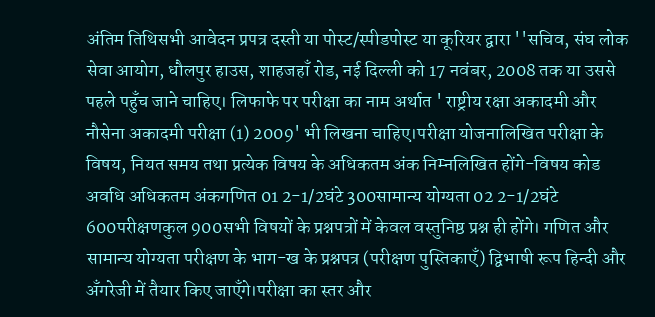अंतिम तिथिसभी आवेदन प्रपत्र दस्ती या पोस्ट/स्पीडपोस्ट या कूरियर द्वारा ''सचिव, संघ लोक सेवा आयोग, धौलपुर हाउस, शाहजहाँ रोड, नई दिल्ली को 17 नवंबर, 2008 तक या उससे पहले पहुँच जाने चाहिए। लिफाफे पर परीक्षा का नाम अर्थात ' राष्ट्रीय रक्षा अकादमी और नौसेना अकादमी परीक्षा (1) 2009' भी लिखना चाहिए।परीक्षा योजनालिखित परीक्षा के विषय, नियत समय तथा प्रत्येक विषय के अधिकतम अंक निम्नलिखित होंगे-विषय कोड अवधि अधिकतम अंकगणित 01 2-1/2घंटे 300सामान्य योग्यता 02 2-1/2घंटे 600परीक्षणकुल 900सभी विषयों के प्रश्नपत्रों में केवल वस्तुनिष्ठ प्रश्न ही होंगे। गणित और सामान्य योग्यता परीक्षण के भाग-ख के प्रश्नपत्र (परीक्षण पुस्तिकाएँ) द्विभाषी रूप हिन्दी और अँगरेजी में तैयार किए जाएँगे।परीक्षा का स्तर और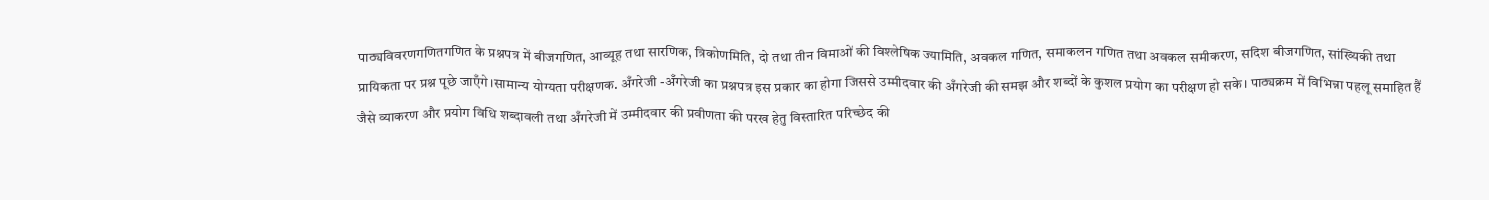पाठ्यविवरणगणितगणित के प्रश्नपत्र में बीजगणित, आव्यूह तथा सारणिक, त्रिकोणमिति, दो तथा तीन विमाओं की विश्लेषिक ज्यामिति, अवकल गणित, समाकलन गणित तथा अवकल समीकरण, सदिश बीजगणित, सांख्यिकी तथा प्रायिकता पर प्रश्न पूछे जाएँगे।सामान्य योग्यता परीक्षणक. अँगरेजी -अँगरेजी का प्रश्नपत्र इस प्रकार का होगा जिससे उम्मीदवार की अँगरेजी की समझ और शब्दों के कुशल प्रयोग का परीक्षण हो सके। पाठ्यक्रम में विभिन्ना पहलू समाहित हैं जैसे व्याकरण और प्रयोग विधि शब्दावली तथा अँगरेजी में उम्मीदवार की प्रवीणता की परख हेतु विस्तारित परिच्छेद की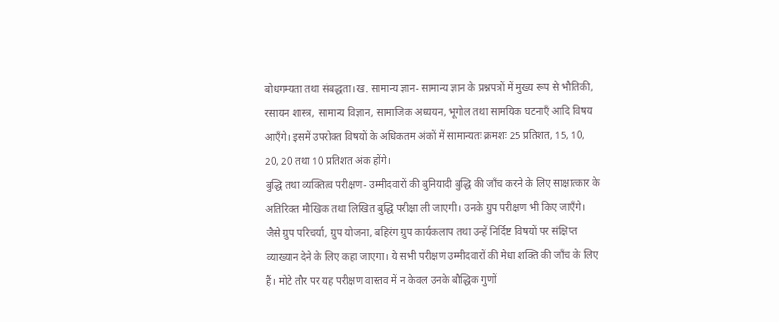बोधगम्यता तथा संबद्धता।ख. सामान्य ज्ञान- सामान्य ज्ञान के प्रश्नपत्रों में मुख्य रूप से भौतिकी, रसायन शास्त्र, सामान्य विज्ञान, सामाजिक अध्ययन, भूगोल तथा सामयिक घटनाएँ आदि विषय आएँगे। इसमें उपरोक्त विषयों के अधिकतम अंकों में सामान्यतः क्रमशः 25 प्रतिशत, 15, 10, 20, 20 तथा 10 प्रतिशत अंक होंगे।
बुद्धि तथा व्यक्तित्व परीक्षण- उम्मीदवारों की बुनियादी बुद्धि की जाँच करने के लिए साक्षात्कार के अतिरिक्त मौखिक तथा लिखित बुद्धि परीक्षा ली जाएगी। उनके ग्रुप परीक्षण भी किए जाएँगे। जैसे ग्रुप परिचर्या, ग्रुप योजना, बहिरंग ग्रुप कार्यकलाप तथा उन्हें निर्दिष्ट विषयों पर संक्षिप्त व्याख्यान देने के लिए कहा जाएगा। ये सभी परीक्षण उम्मीदवारों की मेधा शक्ति की जाँच के लिए हैं। मोटे तौर पर यह परीक्षण वास्तव में न केवल उनके बौद्धिक गुणों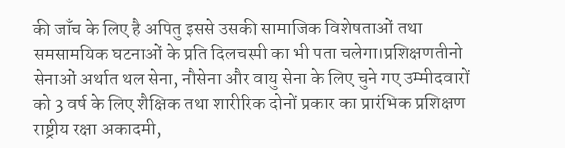की जाँच के लिए है अपितु इससे उसकी सामाजिक विशेषताओं तथा समसामयिक घटनाओं के प्रति दिलचस्पी का भी पता चलेगा।प्रशिक्षणतीनो सेनाओं अर्थात थल सेना, नौसेना और वायु सेना के लिए चुने गए उम्मीदवारों को 3 वर्ष के लिए शैक्षिक तथा शारीरिक दोनों प्रकार का प्रारंभिक प्रशिक्षण राष्ट्रीय रक्षा अकादमी,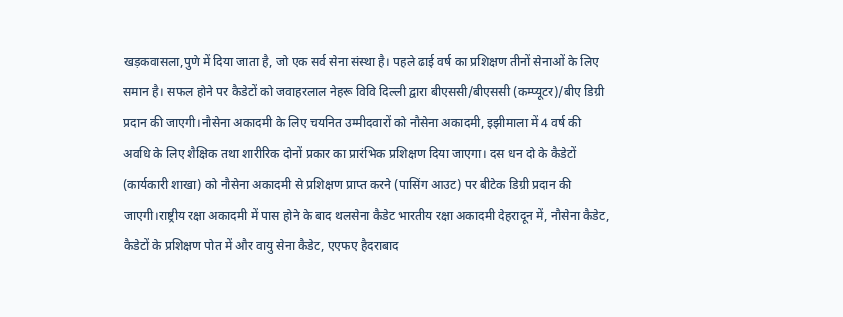खड़कवासला,पुणे में दिया जाता है, जो एक सर्व सेना संस्था है। पहले ढाई वर्ष का प्रशिक्षण तीनों सेनाओं के लिए समान है। सफल होने पर कैडेटों को जवाहरलाल नेहरू विवि दिल्ली द्वारा बीएससी/बीएससी (कम्प्यूटर)/बीए डिग्री प्रदान की जाएगी।नौसेना अकादमी के लिए चयनित उम्मीदवारों को नौसेना अकादमी, इझीमाला में 4 वर्ष की अवधि के लिए शैक्षिक तथा शारीरिक दोनों प्रकार का प्रारंभिक प्रशिक्षण दिया जाएगा। दस धन दो के कैडेटों (कार्यकारी शाखा) को नौसेना अकादमी से प्रशिक्षण प्राप्त करने (पासिंग आउट) पर बीटेक डिग्री प्रदान की जाएगी।राष्ट्रीय रक्षा अकादमी में पास होने के बाद थलसेना कैडेट भारतीय रक्षा अकादमी देहरादून में, नौसेना कैडेट, कैडेटों के प्रशिक्षण पोत में और वायु सेना कैडेट, एएफए हैदराबाद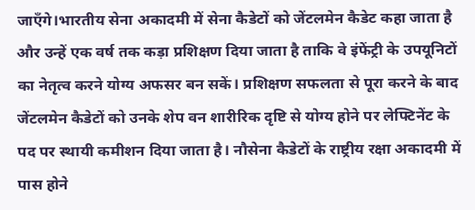जाएँगे।भारतीय सेना अकादमी में सेना कैडेटों को जेंटलमेन कैडेट कहा जाता है और उन्हें एक वर्ष तक कड़ा प्रशिक्षण दिया जाता है ताकि वे इंफेंट्री के उपयूनिटों का नेतृत्व करने योग्य अफसर बन सकें। प्रशिक्षण सफलता से पूरा करने के बाद जेंटलमेन कैडेटों को उनके शेप वन शारीरिक दृष्टि से योग्य होने पर लेफ्टिनेंट के पद पर स्थायी कमीशन दिया जाता है। नौसेना कैडेटों के राष्ट्रीय रक्षा अकादमी में पास होने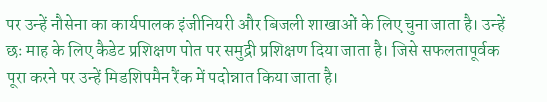पर उन्हें नौसेना का कार्यपालक इंजीनियरी और बिजली शाखाओं के लिए चुना जाता है। उन्हें छः माह के लिए कैडेट प्रशिक्षण पोत पर समुद्री प्रशिक्षण दिया जाता है। जिसे सफलतापूर्वक पूरा करने पर उन्हें मिडशिपमैन रैंक में पदोन्नात किया जाता है।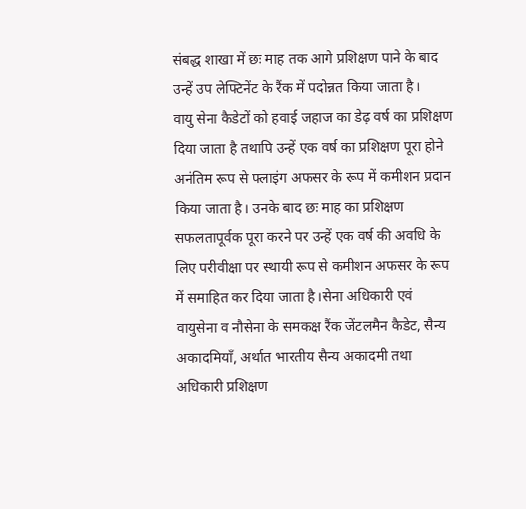संबद्ध शाखा में छः माह तक आगे प्रशिक्षण पाने के बाद उन्हें उप लेफ्टिनेंट के रैंक में पदोन्नत किया जाता है।
वायु सेना कैडेटों को हवाई जहाज का डेढ़ वर्ष का प्रशिक्षण दिया जाता है तथापि उन्हें एक वर्ष का प्रशिक्षण पूरा होने अनंतिम रूप से फ्लाइंग अफसर के रूप में कमीशन प्रदान किया जाता है। उनके बाद छः माह का प्रशिक्षण सफलतापूर्वक पूरा करने पर उन्हें एक वर्ष की अवधि के लिए परीवीक्षा पर स्थायी रूप से कमीशन अफसर के रूप में समाहित कर दिया जाता है।सेना अधिकारी एवं वायुसेना व नौसेना के समकक्ष रैंक जेंटलमैन कैडेट, सैन्य अकादमियाँ, अर्थात भारतीय सैन्य अकादमी तथा अधिकारी प्रशिक्षण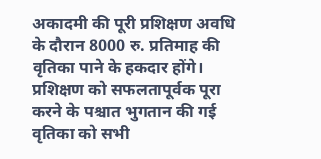अकादमी की पूरी प्रशिक्षण अवधि के दौरान 8000 रु. प्रतिमाह की वृतिका पाने के हकदार होंगे। प्रशिक्षण को सफलतापूर्वक पूरा करने के पश्चात भुगतान की गई वृतिका को सभी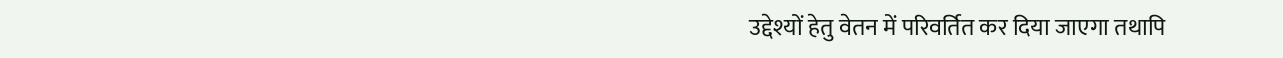उद्देश्यों हेतु वेतन में परिवर्तित कर दिया जाएगा तथापि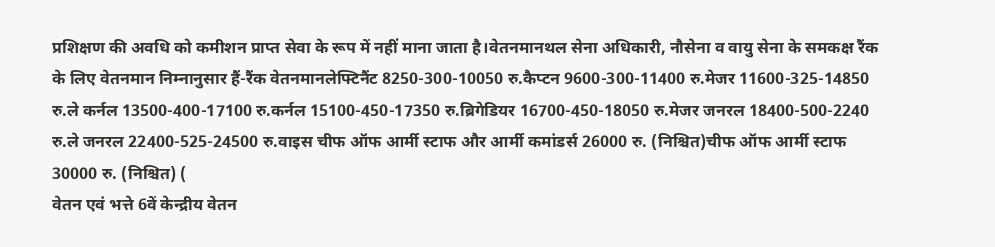प्रशिक्षण की अवधि को कमीशन प्राप्त सेवा के रूप में नहीं माना जाता है।वेतनमानथल सेना अधिकारी, नौसेना व वायु सेना के समकक्ष रैंक के लिए वेतनमान निम्नानुसार हैं-रैंक वेतनमानलेफ्टिनैंट 8250-300-10050 रु.कैप्टन 9600-300-11400 रु.मेजर 11600-325-14850 रु.ले कर्नल 13500-400-17100 रु.कर्नल 15100-450-17350 रु.ब्रिगेडियर 16700-450-18050 रु.मेजर जनरल 18400-500-2240 रु.ले जनरल 22400-525-24500 रु.वाइस चीफ ऑफ आर्मी स्टाफ और आर्मी कमांडर्स 26000 रु. (निश्चित)चीफ ऑफ आर्मी स्टाफ 30000 रु. (निश्चित) (
वेतन एवं भत्ते 6वें केन्द्रीय वेतन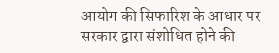आयोग की सिफारिश के आधार पर सरकार द्वारा संशोधित होने की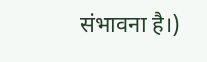संभावना है।)